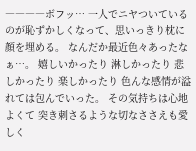――――ボフッ… 一人でニヤついているのが恥ずかしくなって、思いっきり枕に顔を埋める。 なんだか最近色々あったなぁ…。 嬉しいかったり 淋しかったり 悲しかったり 楽しかったり 色んな感情が溢れては包んでいった。 その気持ちは心地よくて 突き刺さるような切なささえも愛しく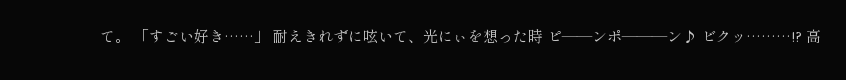て。 「すごい好き……」 耐えきれずに呟いて、光にぃを想った時 ピ――ンポ―――ン♪ ビクッ………!? 高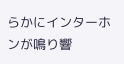らかにインターホンが鳴り響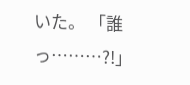いた。 「誰っ………?!」